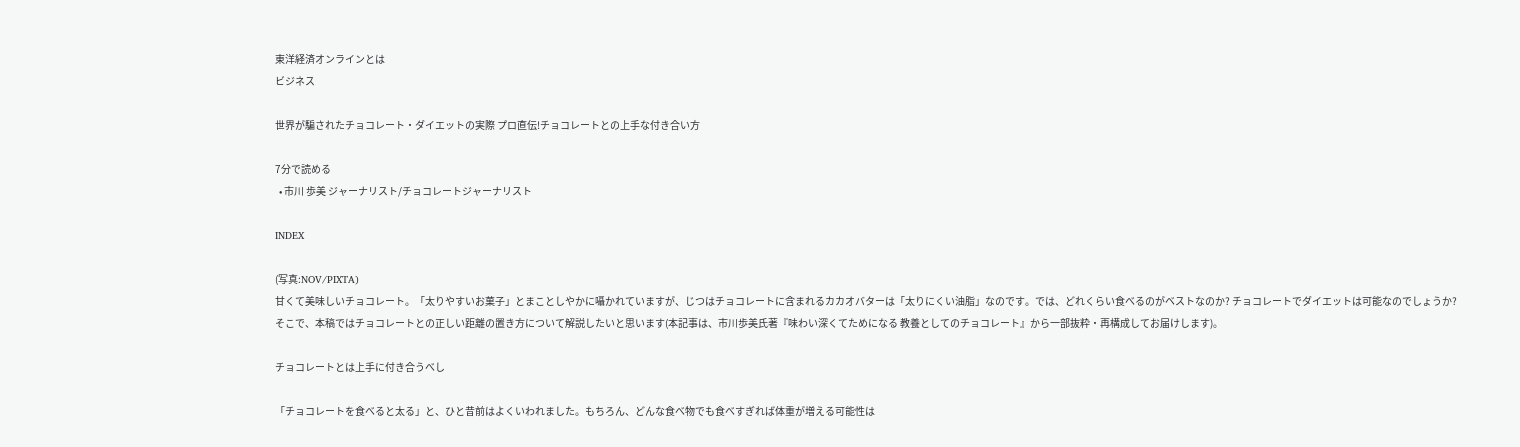東洋経済オンラインとは
ビジネス

世界が騙されたチョコレート・ダイエットの実際 プロ直伝!チョコレートとの上手な付き合い方

7分で読める
  • 市川 歩美 ジャーナリスト/チョコレートジャーナリスト

INDEX

(写真:NOV/PIXTA)
甘くて美味しいチョコレート。「太りやすいお菓子」とまことしやかに囁かれていますが、じつはチョコレートに含まれるカカオバターは「太りにくい油脂」なのです。では、どれくらい食べるのがベストなのか? チョコレートでダイエットは可能なのでしょうか?
そこで、本稿ではチョコレートとの正しい距離の置き方について解説したいと思います(本記事は、市川歩美氏著『味わい深くてためになる 教養としてのチョコレート』から一部抜粋・再構成してお届けします)。

チョコレートとは上手に付き合うべし

「チョコレートを食べると太る」と、ひと昔前はよくいわれました。もちろん、どんな食べ物でも食べすぎれば体重が増える可能性は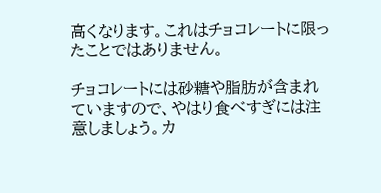高くなります。これはチョコレートに限ったことではありません。

チョコレートには砂糖や脂肪が含まれていますので、やはり食べすぎには注意しましょう。カ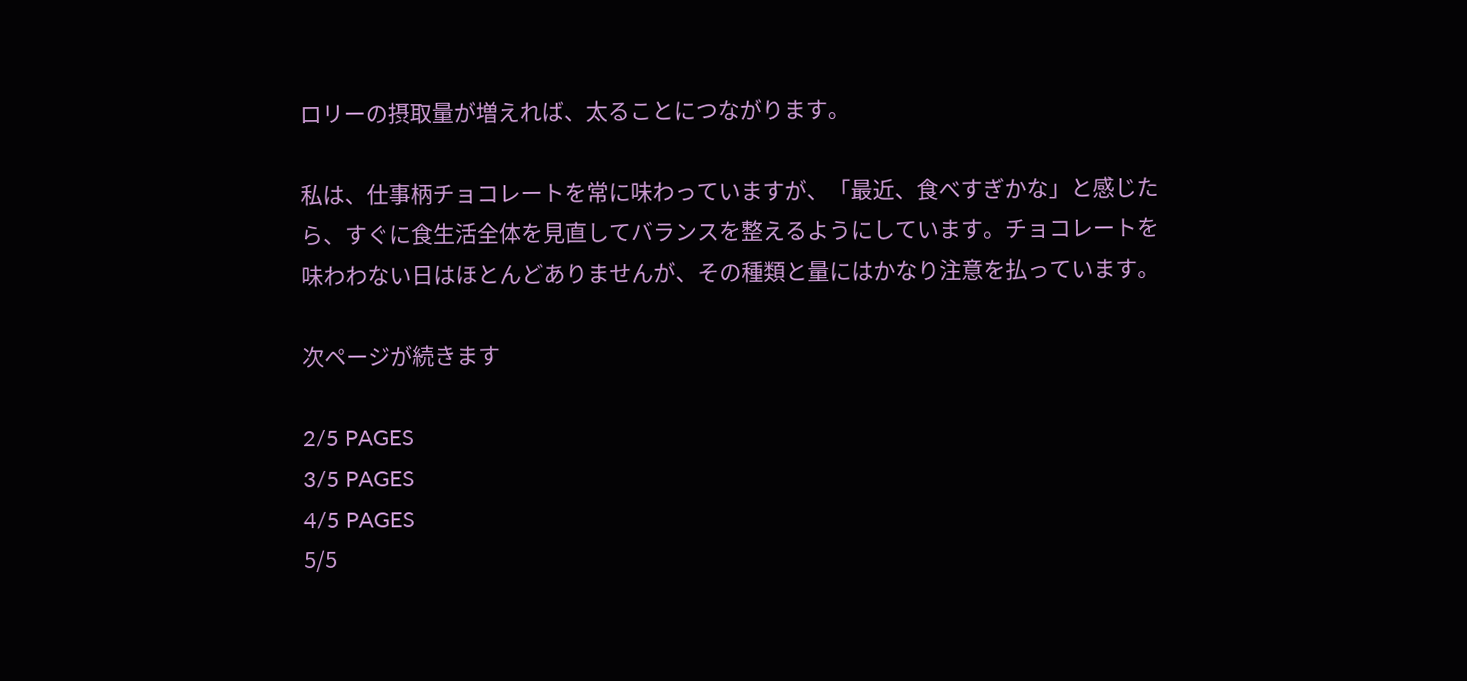ロリーの摂取量が増えれば、太ることにつながります。

私は、仕事柄チョコレートを常に味わっていますが、「最近、食べすぎかな」と感じたら、すぐに食生活全体を見直してバランスを整えるようにしています。チョコレートを味わわない日はほとんどありませんが、その種類と量にはかなり注意を払っています。

次ページが続きます

2/5 PAGES
3/5 PAGES
4/5 PAGES
5/5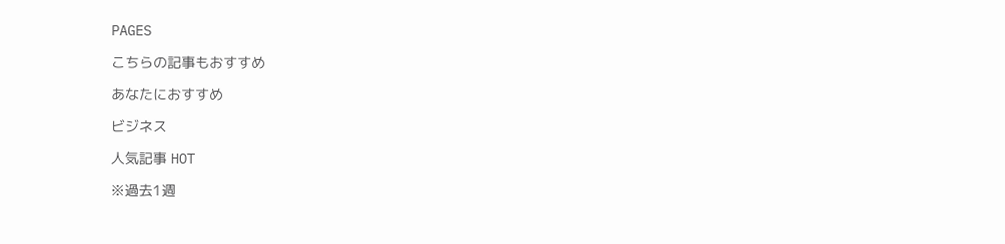PAGES

こちらの記事もおすすめ

あなたにおすすめ

ビジネス

人気記事 HOT

※過去1週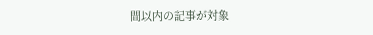間以内の記事が対象